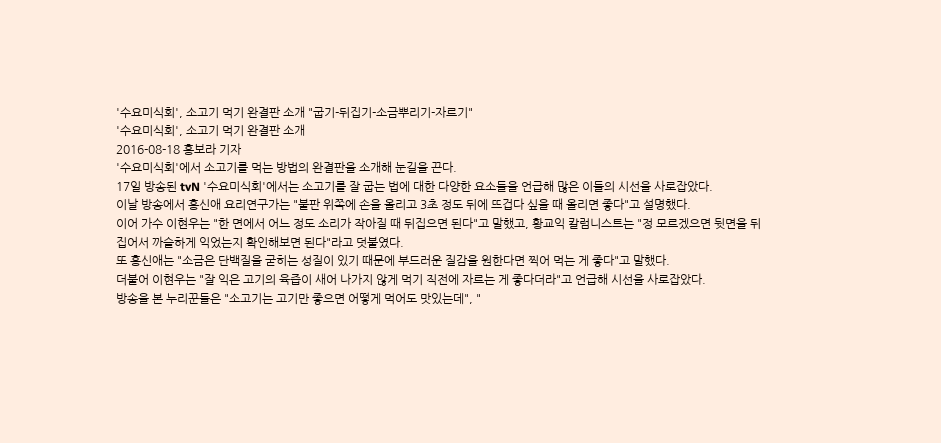'수요미식회', 소고기 먹기 완결판 소개 "굽기-뒤집기-소금뿌리기-자르기"
'수요미식회', 소고기 먹기 완결판 소개
2016-08-18 홍보라 기자
'수요미식회'에서 소고기를 먹는 방법의 완결판을 소개해 눈길을 끈다.
17일 방송된 tvN '수요미식회'에서는 소고기를 잘 굽는 법에 대한 다양한 요소들을 언급해 많은 이들의 시선을 사로잡았다.
이날 방송에서 홍신애 요리연구가는 "불판 위쪽에 손을 올리고 3초 정도 뒤에 뜨겁다 싶을 때 올리면 좋다"고 설명했다.
이어 가수 이현우는 "한 면에서 어느 정도 소리가 작아질 때 뒤집으면 된다"고 말했고, 황교익 칼럼니스트는 "정 모르겠으면 뒷면을 뒤집어서 까슬하게 익었는지 확인해보면 된다"라고 덧붙였다.
또 홍신애는 "소금은 단백질을 굳히는 성질이 있기 때문에 부드러운 질감을 원한다면 찍어 먹는 게 좋다"고 말했다.
더불어 이현우는 "잘 익은 고기의 육즙이 새어 나가지 않게 먹기 직전에 자르는 게 좋다더라"고 언급해 시선을 사로잡았다.
방송을 본 누리꾼들은 "소고기는 고기만 좋으면 어떻게 먹어도 맛있는데", "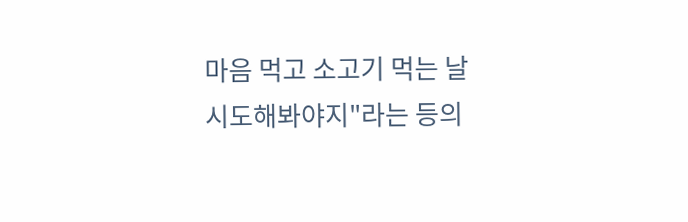마음 먹고 소고기 먹는 날 시도해봐야지"라는 등의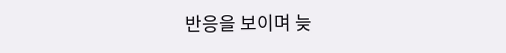반응을 보이며 늦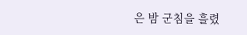은 밤 군침을 흘렸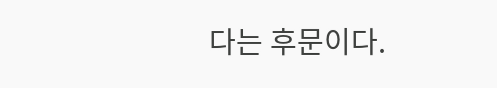다는 후문이다.